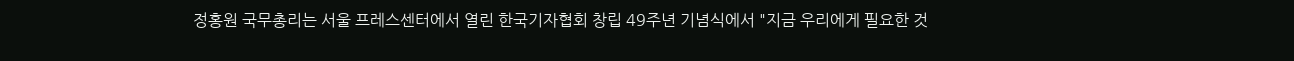정홍원 국무총리는 서울 프레스센터에서 열린 한국기자협회 창립 49주년 기념식에서 "지금 우리에게 필요한 것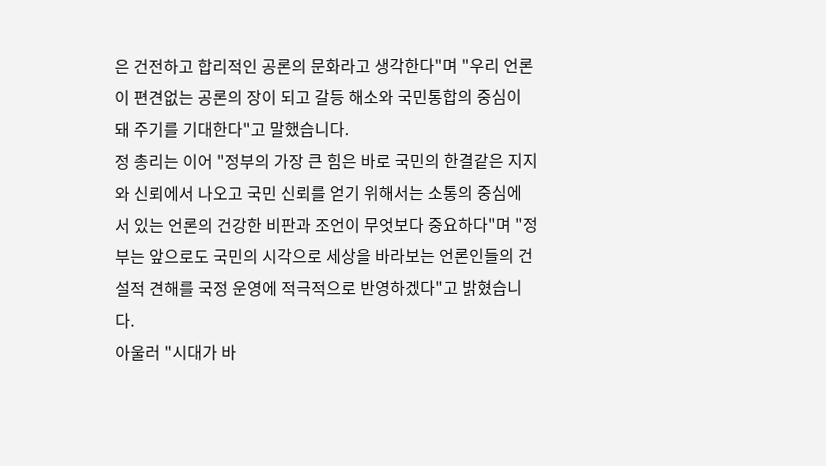은 건전하고 합리적인 공론의 문화라고 생각한다"며 "우리 언론이 편견없는 공론의 장이 되고 갈등 해소와 국민통합의 중심이 돼 주기를 기대한다"고 말했습니다.
정 총리는 이어 "정부의 가장 큰 힘은 바로 국민의 한결같은 지지와 신뢰에서 나오고 국민 신뢰를 얻기 위해서는 소통의 중심에 서 있는 언론의 건강한 비판과 조언이 무엇보다 중요하다"며 "정부는 앞으로도 국민의 시각으로 세상을 바라보는 언론인들의 건설적 견해를 국정 운영에 적극적으로 반영하겠다"고 밝혔습니다.
아울러 "시대가 바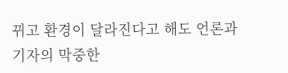뀌고 환경이 달라진다고 해도 언론과 기자의 막중한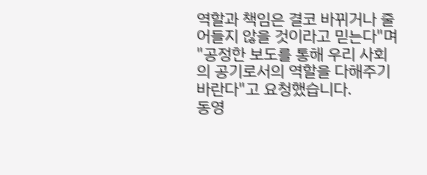역할과 책임은 결코 바뀌거나 줄어들지 않을 것이라고 믿는다"며 "공정한 보도를 통해 우리 사회의 공기로서의 역할을 다해주기 바란다"고 요청했습니다.
동영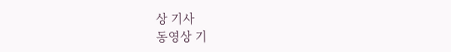상 기사
동영상 기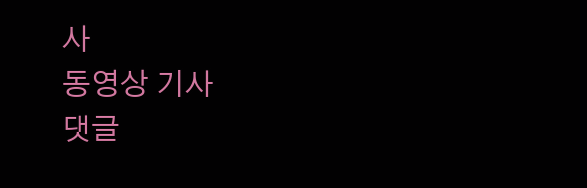사
동영상 기사
댓글